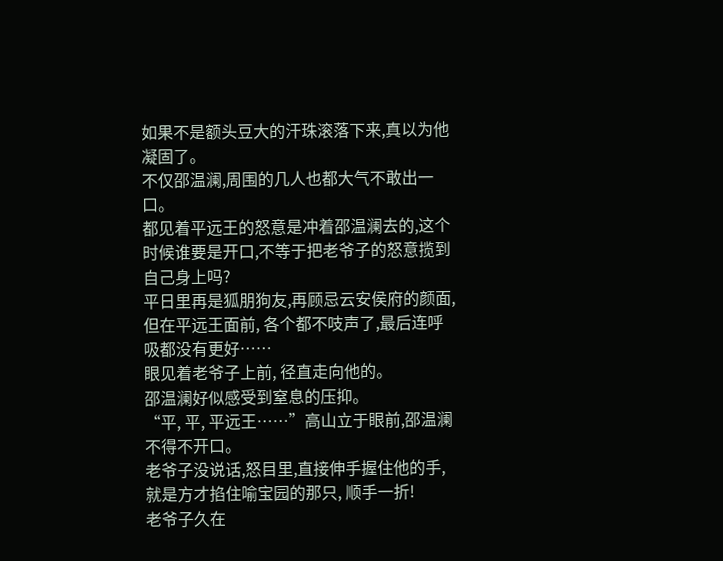如果不是额头豆大的汗珠滚落下来,真以为他凝固了。
不仅邵温澜,周围的几人也都大气不敢出一口。
都见着平远王的怒意是冲着邵温澜去的,这个时候谁要是开口,不等于把老爷子的怒意揽到自己身上吗?
平日里再是狐朋狗友,再顾忌云安侯府的颜面,但在平远王面前, 各个都不吱声了,最后连呼吸都没有更好……
眼见着老爷子上前, 径直走向他的。
邵温澜好似感受到窒息的压抑。
“平, 平, 平远王……”高山立于眼前,邵温澜不得不开口。
老爷子没说话,怒目里,直接伸手握住他的手, 就是方才掐住喻宝园的那只, 顺手一折!
老爷子久在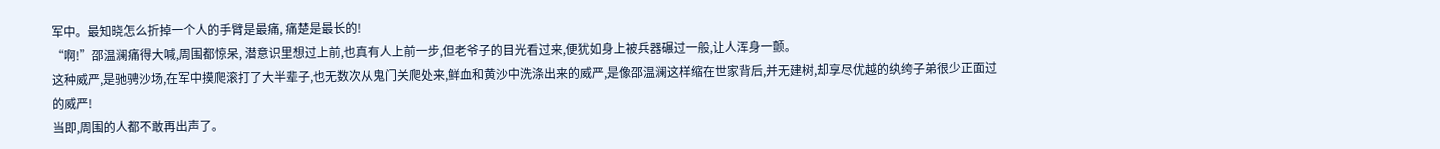军中。最知晓怎么折掉一个人的手臂是最痛, 痛楚是最长的!
“啊!”邵温澜痛得大喊,周围都惊呆, 潜意识里想过上前,也真有人上前一步,但老爷子的目光看过来,便犹如身上被兵器碾过一般,让人浑身一颤。
这种威严,是驰骋沙场,在军中摸爬滚打了大半辈子,也无数次从鬼门关爬处来,鲜血和黄沙中洗涤出来的威严,是像邵温澜这样缩在世家背后,并无建树,却享尽优越的纨绔子弟很少正面过的威严!
当即,周围的人都不敢再出声了。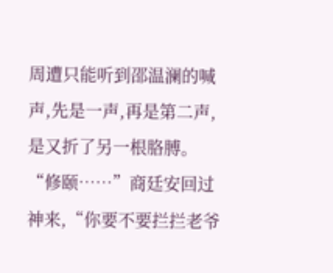周遭只能听到邵温澜的喊声,先是一声,再是第二声,是又折了另一根胳膊。
“修颐……”商廷安回过神来,“你要不要拦拦老爷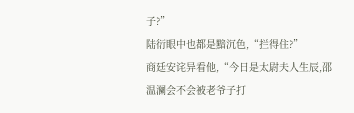子?”
陆衍眼中也都是黯沉色,“拦得住?”
商廷安诧异看他,“今日是太尉夫人生辰,邵温澜会不会被老爷子打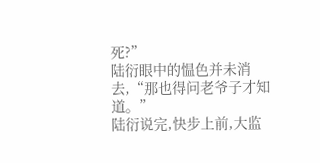死?”
陆衍眼中的愠色并未消去,“那也得问老爷子才知道。”
陆衍说完,快步上前,大监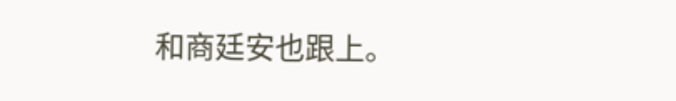和商廷安也跟上。